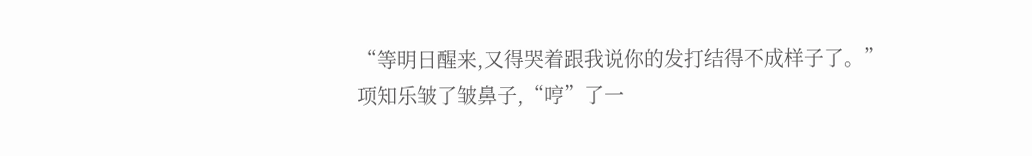“等明日醒来,又得哭着跟我说你的发打结得不成样子了。”
项知乐皱了皱鼻子,“哼”了一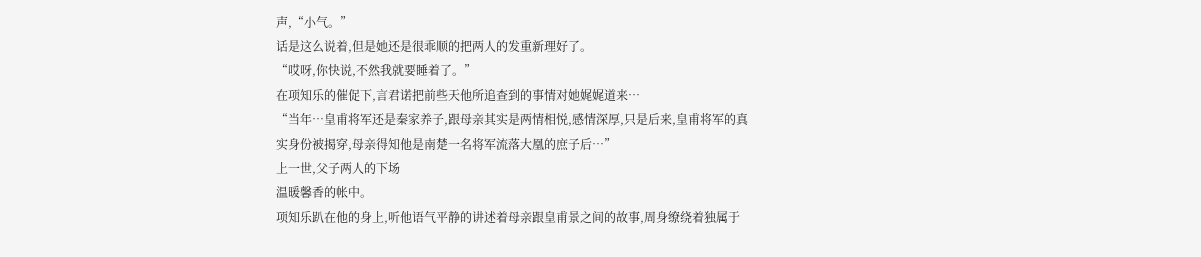声,“小气。”
话是这么说着,但是她还是很乖顺的把两人的发重新理好了。
“哎呀,你快说,不然我就要睡着了。”
在项知乐的催促下,言君诺把前些天他所追查到的事情对她娓娓道来…
“当年…皇甫将军还是秦家养子,跟母亲其实是两情相悦,感情深厚,只是后来,皇甫将军的真实身份被揭穿,母亲得知他是南楚一名将军流落大凰的庶子后…”
上一世,父子两人的下场
温暖馨香的帐中。
项知乐趴在他的身上,听他语气平静的讲述着母亲跟皇甫景之间的故事,周身缭绕着独属于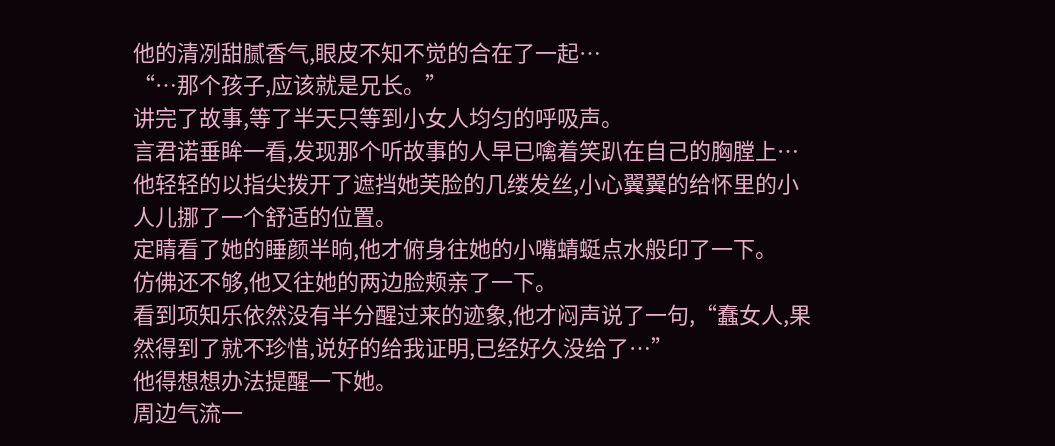他的清冽甜腻香气,眼皮不知不觉的合在了一起…
“…那个孩子,应该就是兄长。”
讲完了故事,等了半天只等到小女人均匀的呼吸声。
言君诺垂眸一看,发现那个听故事的人早已噙着笑趴在自己的胸膛上…
他轻轻的以指尖拨开了遮挡她芙脸的几缕发丝,小心翼翼的给怀里的小人儿挪了一个舒适的位置。
定睛看了她的睡颜半晌,他才俯身往她的小嘴蜻蜓点水般印了一下。
仿佛还不够,他又往她的两边脸颊亲了一下。
看到项知乐依然没有半分醒过来的迹象,他才闷声说了一句,“蠢女人,果然得到了就不珍惜,说好的给我证明,已经好久没给了…”
他得想想办法提醒一下她。
周边气流一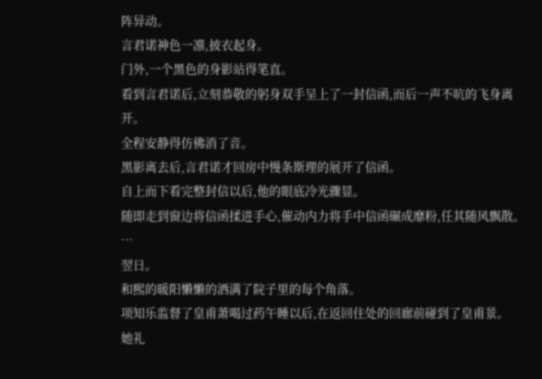阵异动。
言君诺神色一凛,披衣起身。
门外,一个黑色的身影站得笔直。
看到言君诺后,立刻恭敬的躬身双手呈上了一封信函,而后一声不吭的飞身离开。
全程安静得仿佛消了音。
黑影离去后,言君诺才回房中慢条斯理的展开了信函。
自上而下看完整封信以后,他的眼底冷光骤显。
随即走到窗边将信函揉进手心,催动内力将手中信函碾成靡粉,任其随风飘散。
…
翌日。
和熙的暖阳懒懒的洒满了院子里的每个角落。
项知乐监督了皇甫萧喝过药午睡以后,在返回住处的回廊前碰到了皇甫景。
她礼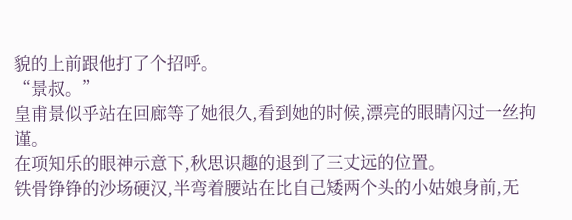貌的上前跟他打了个招呼。
“景叔。”
皇甫景似乎站在回廊等了她很久,看到她的时候,漂亮的眼睛闪过一丝拘谨。
在项知乐的眼神示意下,秋思识趣的退到了三丈远的位置。
铁骨铮铮的沙场硬汉,半弯着腰站在比自己矮两个头的小姑娘身前,无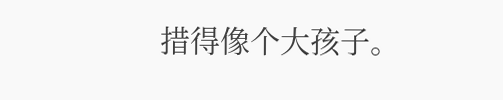措得像个大孩子。